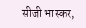सीजी भास्कर,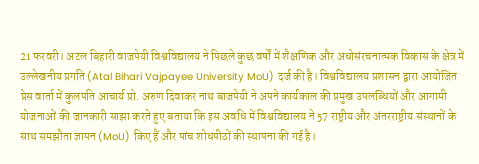21 फरवरी। अटल बिहारी वाजपेयी विश्वविद्यालय ने पिछले कुछ वर्षों में शैक्षणिक और अधोसंरचनात्मक विकास के क्षेत्र में उल्लेखनीय प्रगति (Atal Bihari Vajpayee University MoU) दर्ज की है। विश्वविद्यालय प्रशासन द्वारा आयोजित प्रेस वार्ता में कुलपति आचार्य प्रो. अरुण दिवाकर नाथ बाजपेयी ने अपने कार्यकाल की प्रमुख उपलब्धियों और आगामी योजनाओं की जानकारी साझा करते हुए बताया कि इस अवधि में विश्वविद्यालय ने 57 राष्ट्रीय और अंतरराष्ट्रीय संस्थानों के साथ समझौता ज्ञापन (MoU) किए हैं और पांच शोधपीठों की स्थापना की गई है।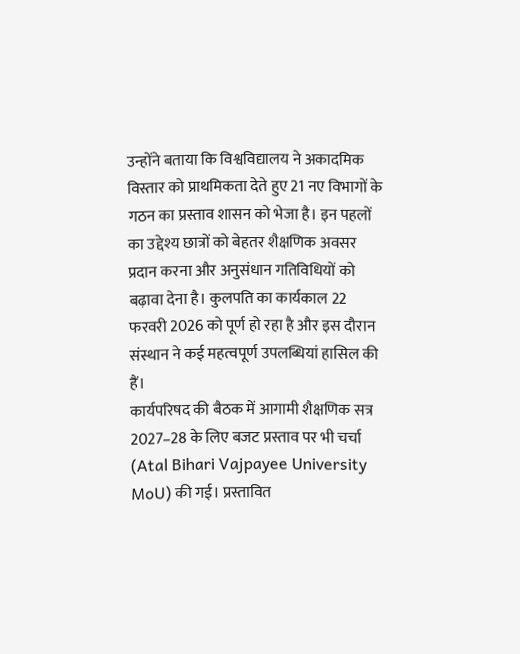उन्होंने बताया कि विश्वविद्यालय ने अकादमिक विस्तार को प्राथमिकता देते हुए 21 नए विभागों के गठन का प्रस्ताव शासन को भेजा है। इन पहलों का उद्देश्य छात्रों को बेहतर शैक्षणिक अवसर प्रदान करना और अनुसंधान गतिविधियों को बढ़ावा देना है। कुलपति का कार्यकाल 22 फरवरी 2026 को पूर्ण हो रहा है और इस दौरान संस्थान ने कई महत्वपूर्ण उपलब्धियां हासिल की हैं।
कार्यपरिषद की बैठक में आगामी शैक्षणिक सत्र 2027–28 के लिए बजट प्रस्ताव पर भी चर्चा (Atal Bihari Vajpayee University MoU) की गई। प्रस्तावित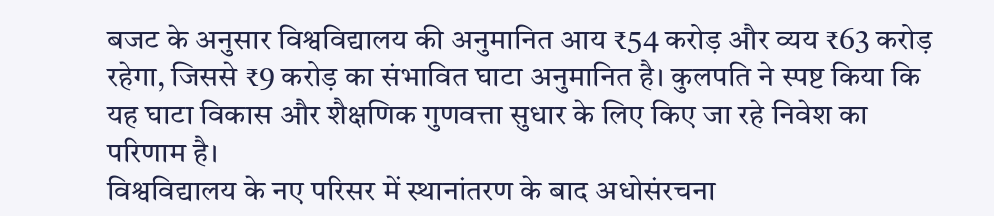बजट के अनुसार विश्वविद्यालय की अनुमानित आय ₹54 करोड़ और व्यय ₹63 करोड़ रहेगा, जिससे ₹9 करोड़ का संभावित घाटा अनुमानित है। कुलपति ने स्पष्ट किया कि यह घाटा विकास और शैक्षणिक गुणवत्ता सुधार के लिए किए जा रहे निवेश का परिणाम है।
विश्वविद्यालय के नए परिसर में स्थानांतरण के बाद अधोसंरचना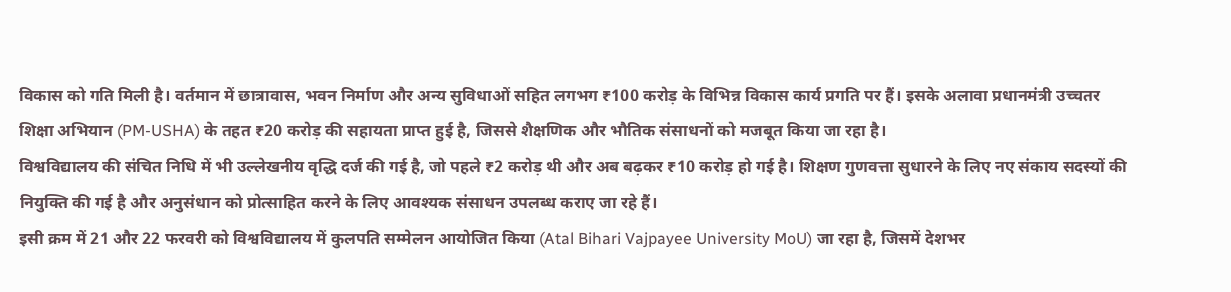विकास को गति मिली है। वर्तमान में छात्रावास, भवन निर्माण और अन्य सुविधाओं सहित लगभग ₹100 करोड़ के विभिन्न विकास कार्य प्रगति पर हैं। इसके अलावा प्रधानमंत्री उच्चतर शिक्षा अभियान (PM-USHA) के तहत ₹20 करोड़ की सहायता प्राप्त हुई है, जिससे शैक्षणिक और भौतिक संसाधनों को मजबूत किया जा रहा है।
विश्वविद्यालय की संचित निधि में भी उल्लेखनीय वृद्धि दर्ज की गई है, जो पहले ₹2 करोड़ थी और अब बढ़कर ₹10 करोड़ हो गई है। शिक्षण गुणवत्ता सुधारने के लिए नए संकाय सदस्यों की नियुक्ति की गई है और अनुसंधान को प्रोत्साहित करने के लिए आवश्यक संसाधन उपलब्ध कराए जा रहे हैं।
इसी क्रम में 21 और 22 फरवरी को विश्वविद्यालय में कुलपति सम्मेलन आयोजित किया (Atal Bihari Vajpayee University MoU) जा रहा है, जिसमें देशभर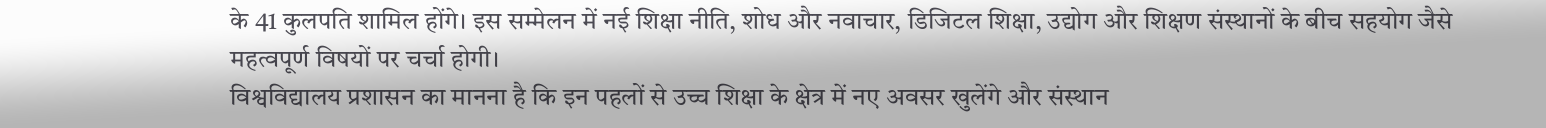के 41 कुलपति शामिल होंगे। इस सम्मेलन में नई शिक्षा नीति, शोध और नवाचार, डिजिटल शिक्षा, उद्योग और शिक्षण संस्थानों के बीच सहयोग जैसे महत्वपूर्ण विषयों पर चर्चा होगी।
विश्वविद्यालय प्रशासन का मानना है कि इन पहलों से उच्च शिक्षा के क्षेत्र में नए अवसर खुलेंगे और संस्थान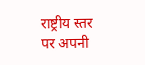राष्ट्रीय स्तर पर अपनी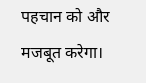पहचान को और मजबूत करेगा।